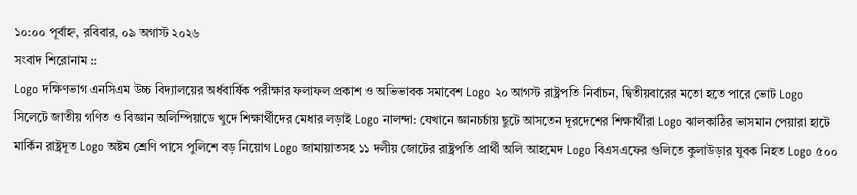১০:০০ পূর্বাহ্ন, রবিবার, ০৯ অগাস্ট ২০২৬
সংবাদ শিরোনাম ::
Logo দক্ষিণভাগ এনসিএম উচ্চ বিদ্যালয়ের অর্ধবার্ষিক পরীক্ষার ফলাফল প্রকাশ ও অভিভাবক সমাবেশ Logo ২০ আগস্ট রাষ্ট্রপতি নির্বাচন, দ্বিতীয়বারের মতো হতে পারে ভোট Logo সিলেটে জাতীয় গণিত ও বিজ্ঞান অলিম্পিয়াডে খুদে শিক্ষার্থীদের মেধার লড়াই Logo নালন্দা: যেখানে জ্ঞানচর্চায় ছুটে আসতেন দূরদেশের শিক্ষার্থীরা Logo ঝালকাঠির ভাসমান পেয়ারা হাটে মার্কিন রাষ্ট্রদূত Logo অষ্টম শ্রেণি পাসে পুলিশে বড় নিয়োগ Logo জামায়াতসহ ১১ দলীয় জোটের রাষ্ট্রপতি প্রার্থী অলি আহমেদ Logo বিএসএফের গুলিতে কুলাউড়ার যুবক নিহত Logo ৫০০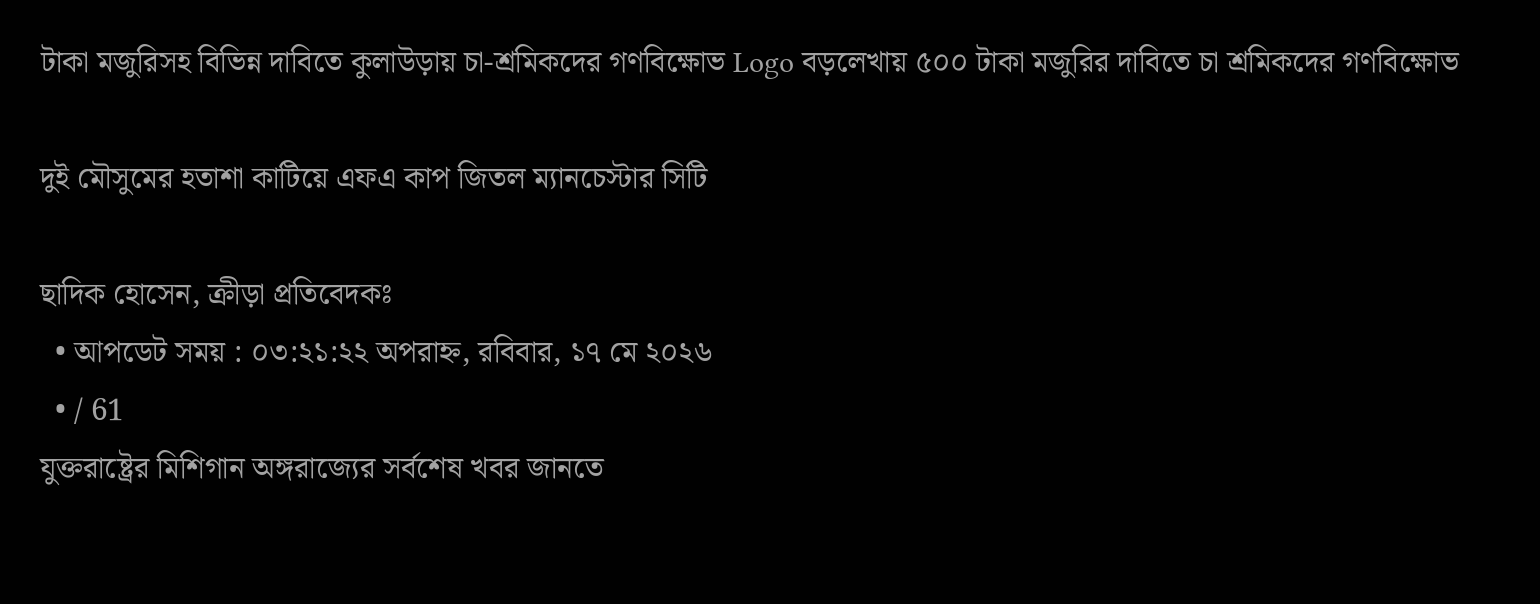টাকা মজুরিসহ বিভিন্ন দাবিতে কুলাউড়ায় চা-শ্রমিকদের গণবিক্ষোভ Logo বড়লেখায় ৫০০ টাকা মজুরির দাবিতে চা শ্রমিকদের গণবিক্ষোভ

দুই মৌসুমের হতাশা কাটিয়ে এফএ কাপ জিতল ম্যানচেস্টার সিটি

ছাদিক হোসেন, ক্রীড়া প্রতিবেদকঃ
  • আপডেট সময় : ০৩:২১:২২ অপরাহ্ন, রবিবার, ১৭ মে ২০২৬
  • / 61
যুক্তরাষ্ট্রের মিশিগান অঙ্গরাজ্যের সর্বশেষ খবর জানতে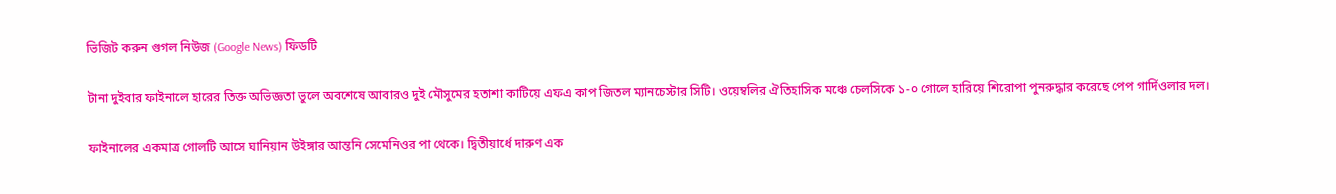ভিজিট করুন গুগল নিউজ (Google News) ফিডটি

টানা দুইবার ফাইনালে হারের তিক্ত অভিজ্ঞতা ভুলে অবশেষে আবারও দুই মৌসুমের হতাশা কাটিয়ে এফএ কাপ জিতল ম্যানচেস্টার সিটি। ওয়েম্বলির ঐতিহাসিক মঞ্চে চেলসিকে ১-০ গোলে হারিয়ে শিরোপা পুনরুদ্ধার করেছে পেপ গার্দিওলার দল।

ফাইনালের একমাত্র গোলটি আসে ঘানিয়ান উইঙ্গার আন্তনি সেমেনিওর পা থেকে। দ্বিতীয়ার্ধে দারুণ এক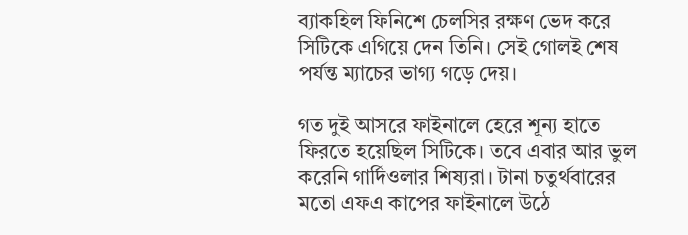ব্যাকহিল ফিনিশে চেলসির রক্ষণ ভেদ করে সিটিকে এগিয়ে দেন তিনি। সেই গোলই শেষ পর্যন্ত ম্যাচের ভাগ্য গড়ে দেয়।

গত দুই আসরে ফাইনালে হেরে শূন্য হাতে ফিরতে হয়েছিল সিটিকে। তবে এবার আর ভুল করেনি গার্দিওলার শিষ্যরা। টানা চতুর্থবারের মতো এফএ কাপের ফাইনালে উঠে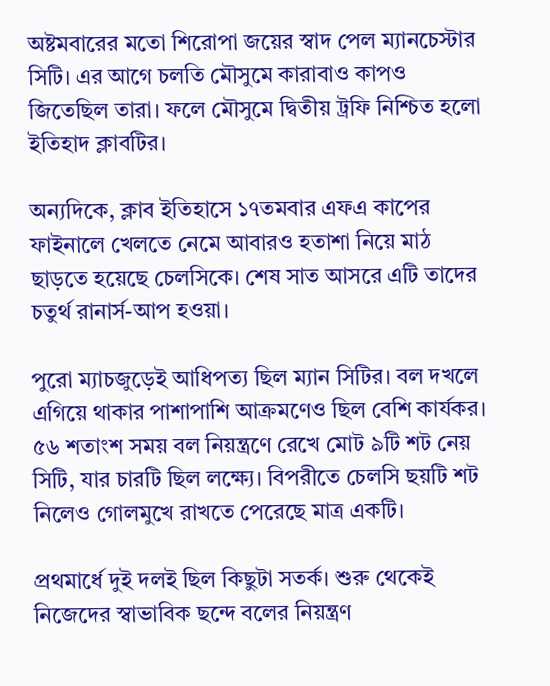অষ্টমবারের মতো শিরোপা জয়ের স্বাদ পেল ম্যানচেস্টার সিটি। এর আগে চলতি মৌসুমে কারাবাও কাপও জিতেছিল তারা। ফলে মৌসুমে দ্বিতীয় ট্রফি নিশ্চিত হলো ইতিহাদ ক্লাবটির।

অন্যদিকে, ক্লাব ইতিহাসে ১৭তমবার এফএ কাপের ফাইনালে খেলতে নেমে আবারও হতাশা নিয়ে মাঠ ছাড়তে হয়েছে চেলসিকে। শেষ সাত আসরে এটি তাদের চতুর্থ রানার্স-আপ হওয়া।

পুরো ম্যাচজুড়েই আধিপত্য ছিল ম্যান সিটির। বল দখলে এগিয়ে থাকার পাশাপাশি আক্রমণেও ছিল বেশি কার্যকর। ৫৬ শতাংশ সময় বল নিয়ন্ত্রণে রেখে মোট ৯টি শট নেয় সিটি, যার চারটি ছিল লক্ষ্যে। বিপরীতে চেলসি ছয়টি শট নিলেও গোলমুখে রাখতে পেরেছে মাত্র একটি।

প্রথমার্ধে দুই দলই ছিল কিছুটা সতর্ক। শুরু থেকেই নিজেদের স্বাভাবিক ছন্দে বলের নিয়ন্ত্রণ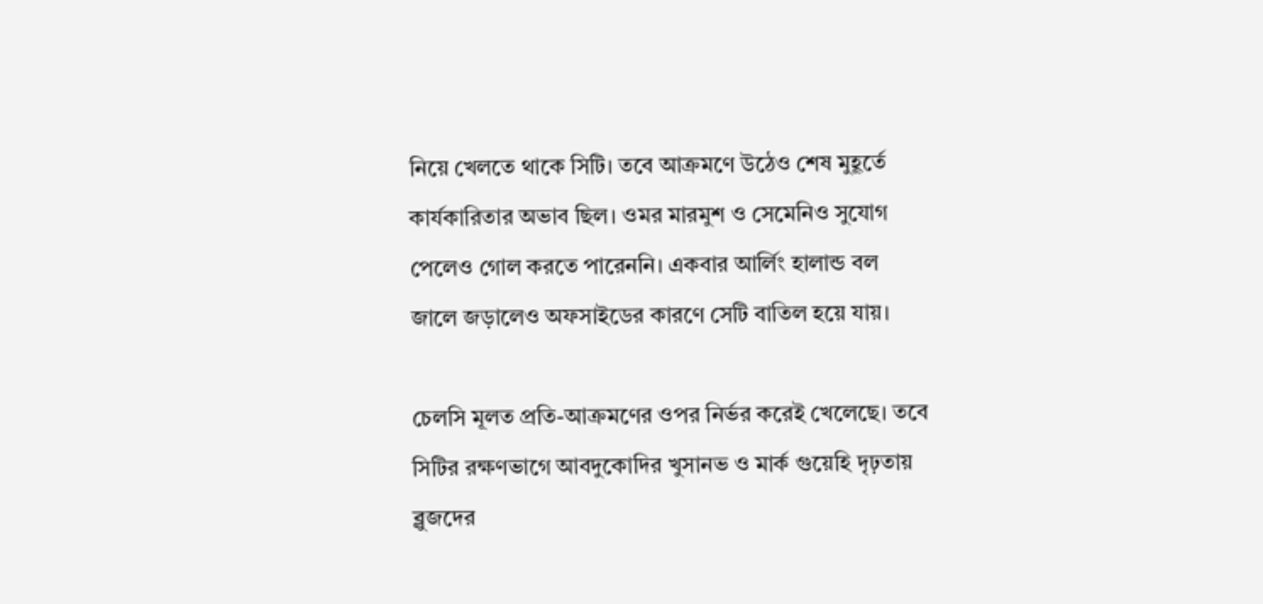নিয়ে খেলতে থাকে সিটি। তবে আক্রমণে উঠেও শেষ মুহূর্তে কার্যকারিতার অভাব ছিল। ওমর মারমুশ ও সেমেনিও সুযোগ পেলেও গোল করতে পারেননি। একবার আর্লিং হালান্ড বল জালে জড়ালেও অফসাইডের কারণে সেটি বাতিল হয়ে যায়।

চেলসি মূলত প্রতি-আক্রমণের ওপর নির্ভর করেই খেলেছে। তবে সিটির রক্ষণভাগে আবদুকোদির খুসানভ ও মার্ক গুয়েহি দৃঢ়তায় ব্লুজদের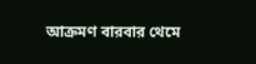আক্রমণ বারবার থেমে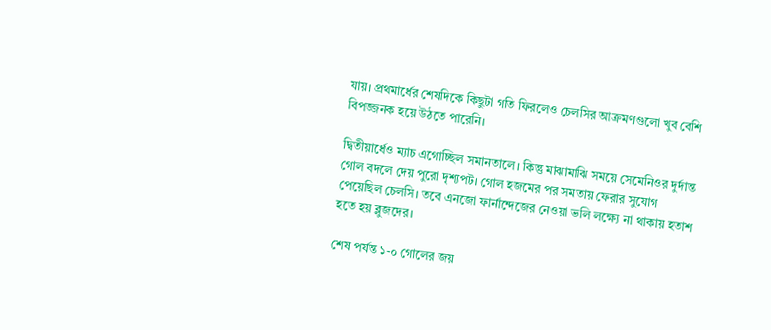যায়। প্রথমার্ধের শেষদিকে কিছুটা গতি ফিরলেও চেলসির আক্রমণগুলো খুব বেশি বিপজ্জনক হয়ে উঠতে পারেনি।

দ্বিতীয়ার্ধেও ম্যাচ এগোচ্ছিল সমানতালে। কিন্তু মাঝামাঝি সময়ে সেমেনিওর দুর্দান্ত গোল বদলে দেয় পুরো দৃশ্যপট। গোল হজমের পর সমতায় ফেরার সুযোগ পেয়েছিল চেলসি। তবে এনজো ফার্নান্দেজের নেওয়া ভলি লক্ষ্যে না থাকায় হতাশ হতে হয় ব্লুজদের।

শেষ পর্যন্ত ১-০ গোলের জয়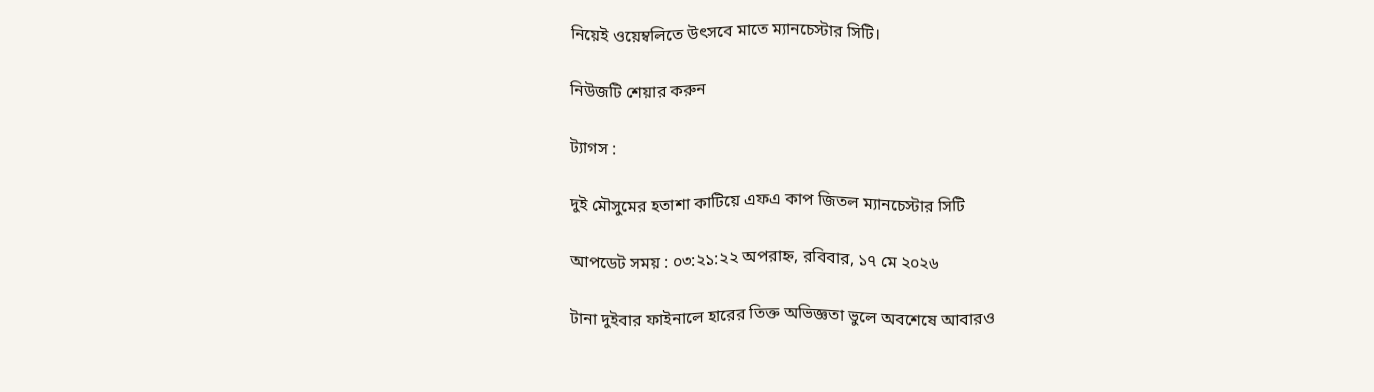নিয়েই ওয়েম্বলিতে উৎসবে মাতে ম্যানচেস্টার সিটি।

নিউজটি শেয়ার করুন

ট্যাগস :

দুই মৌসুমের হতাশা কাটিয়ে এফএ কাপ জিতল ম্যানচেস্টার সিটি

আপডেট সময় : ০৩:২১:২২ অপরাহ্ন, রবিবার, ১৭ মে ২০২৬

টানা দুইবার ফাইনালে হারের তিক্ত অভিজ্ঞতা ভুলে অবশেষে আবারও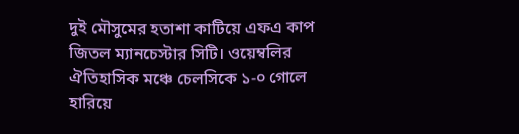দুই মৌসুমের হতাশা কাটিয়ে এফএ কাপ জিতল ম্যানচেস্টার সিটি। ওয়েম্বলির ঐতিহাসিক মঞ্চে চেলসিকে ১-০ গোলে হারিয়ে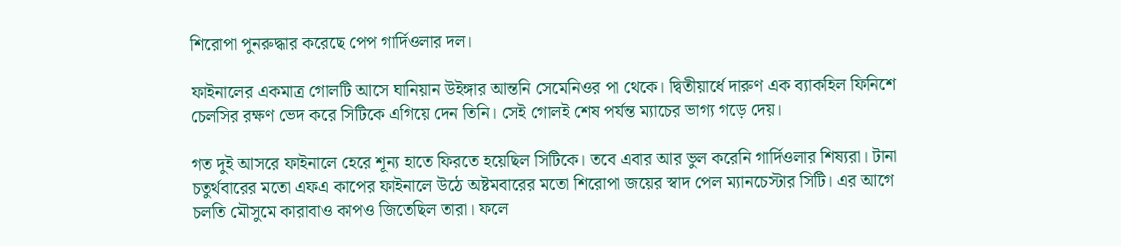শিরোপা পুনরুদ্ধার করেছে পেপ গার্দিওলার দল।

ফাইনালের একমাত্র গোলটি আসে ঘানিয়ান উইঙ্গার আন্তনি সেমেনিওর পা থেকে। দ্বিতীয়ার্ধে দারুণ এক ব্যাকহিল ফিনিশে চেলসির রক্ষণ ভেদ করে সিটিকে এগিয়ে দেন তিনি। সেই গোলই শেষ পর্যন্ত ম্যাচের ভাগ্য গড়ে দেয়।

গত দুই আসরে ফাইনালে হেরে শূন্য হাতে ফিরতে হয়েছিল সিটিকে। তবে এবার আর ভুল করেনি গার্দিওলার শিষ্যরা। টানা চতুর্থবারের মতো এফএ কাপের ফাইনালে উঠে অষ্টমবারের মতো শিরোপা জয়ের স্বাদ পেল ম্যানচেস্টার সিটি। এর আগে চলতি মৌসুমে কারাবাও কাপও জিতেছিল তারা। ফলে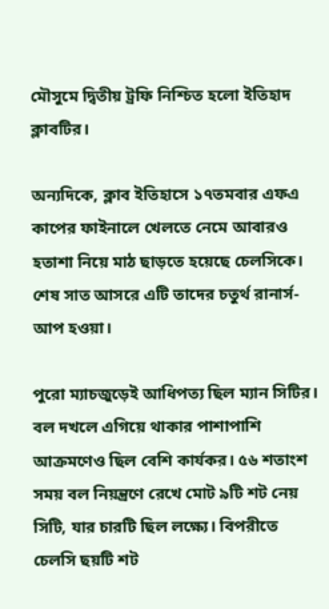মৌসুমে দ্বিতীয় ট্রফি নিশ্চিত হলো ইতিহাদ ক্লাবটির।

অন্যদিকে, ক্লাব ইতিহাসে ১৭তমবার এফএ কাপের ফাইনালে খেলতে নেমে আবারও হতাশা নিয়ে মাঠ ছাড়তে হয়েছে চেলসিকে। শেষ সাত আসরে এটি তাদের চতুর্থ রানার্স-আপ হওয়া।

পুরো ম্যাচজুড়েই আধিপত্য ছিল ম্যান সিটির। বল দখলে এগিয়ে থাকার পাশাপাশি আক্রমণেও ছিল বেশি কার্যকর। ৫৬ শতাংশ সময় বল নিয়ন্ত্রণে রেখে মোট ৯টি শট নেয় সিটি, যার চারটি ছিল লক্ষ্যে। বিপরীতে চেলসি ছয়টি শট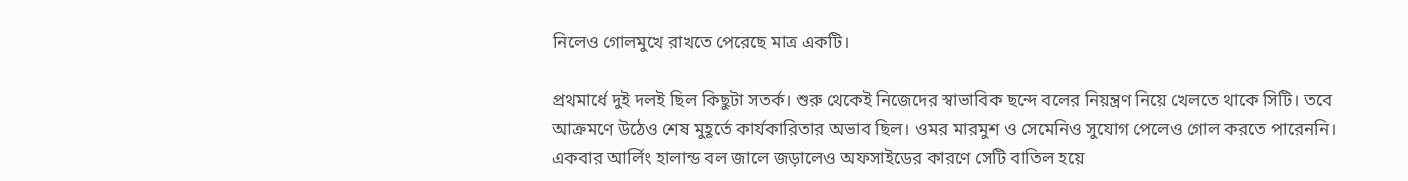নিলেও গোলমুখে রাখতে পেরেছে মাত্র একটি।

প্রথমার্ধে দুই দলই ছিল কিছুটা সতর্ক। শুরু থেকেই নিজেদের স্বাভাবিক ছন্দে বলের নিয়ন্ত্রণ নিয়ে খেলতে থাকে সিটি। তবে আক্রমণে উঠেও শেষ মুহূর্তে কার্যকারিতার অভাব ছিল। ওমর মারমুশ ও সেমেনিও সুযোগ পেলেও গোল করতে পারেননি। একবার আর্লিং হালান্ড বল জালে জড়ালেও অফসাইডের কারণে সেটি বাতিল হয়ে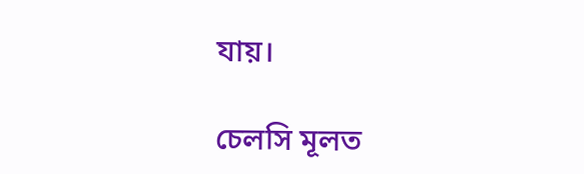যায়।

চেলসি মূলত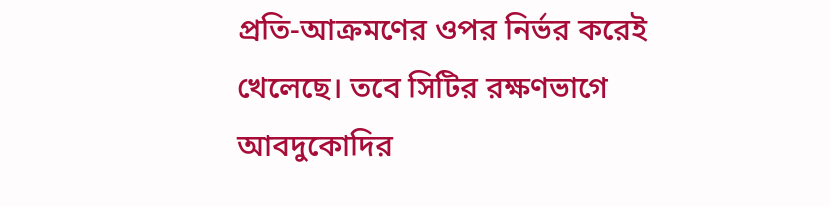প্রতি-আক্রমণের ওপর নির্ভর করেই খেলেছে। তবে সিটির রক্ষণভাগে আবদুকোদির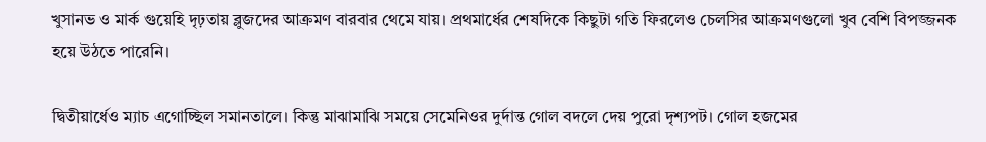খুসানভ ও মার্ক গুয়েহি দৃঢ়তায় ব্লুজদের আক্রমণ বারবার থেমে যায়। প্রথমার্ধের শেষদিকে কিছুটা গতি ফিরলেও চেলসির আক্রমণগুলো খুব বেশি বিপজ্জনক হয়ে উঠতে পারেনি।

দ্বিতীয়ার্ধেও ম্যাচ এগোচ্ছিল সমানতালে। কিন্তু মাঝামাঝি সময়ে সেমেনিওর দুর্দান্ত গোল বদলে দেয় পুরো দৃশ্যপট। গোল হজমের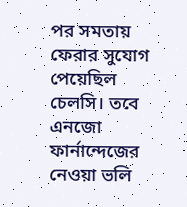পর সমতায় ফেরার সুযোগ পেয়েছিল চেলসি। তবে এনজো ফার্নান্দেজের নেওয়া ভলি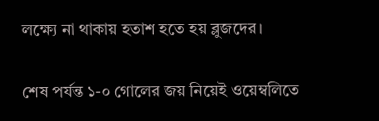লক্ষ্যে না থাকায় হতাশ হতে হয় ব্লুজদের।

শেষ পর্যন্ত ১-০ গোলের জয় নিয়েই ওয়েম্বলিতে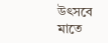উৎসবে মাতে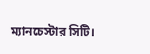ম্যানচেস্টার সিটি।